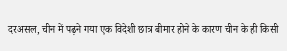दरअसल, चीन में पढ़ने गया एक विदेशी छात्र बीमार होने के कारण चीन के ही किसी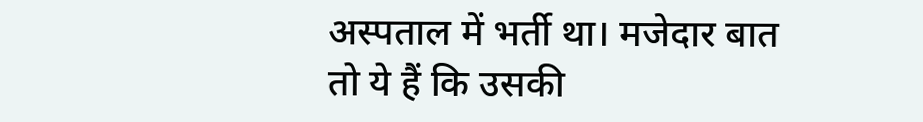अस्पताल में भर्ती था। मजेदार बात तो ये हैं कि उसकी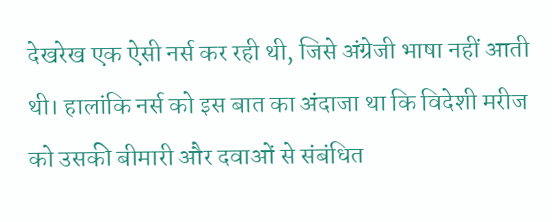देखरेख एक ऐसी नर्स कर रही थी, जिसे अंग्रेजी भाषा नहीं आती थी। हालांकि नर्स को इस बात का अंदाजा था कि विदेशी मरीज को उसकी बीमारी और दवाओं से संबंधित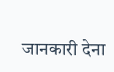जानकारी देना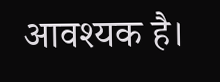आवश्यक है।